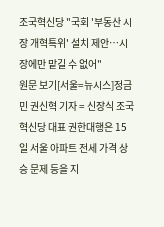조국혁신당 "국회 '부동산 시장 개혁특위' 설치 제안…시장에만 맡길 수 없어"
원문 보기[서울=뉴시스]정금민 권신혁 기자 = 신장식 조국혁신당 대표 권한대행은 15일 서울 아파트 전세 가격 상승 문제 등을 지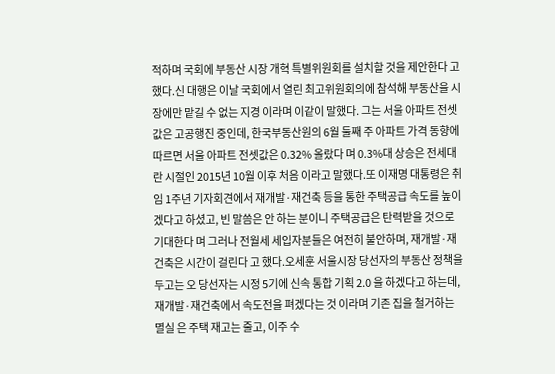적하며 국회에 부동산 시장 개혁 특별위원회를 설치할 것을 제안한다 고 했다.신 대행은 이날 국회에서 열린 최고위원회의에 참석해 부동산을 시장에만 맡길 수 없는 지경 이라며 이같이 말했다. 그는 서울 아파트 전셋값은 고공행진 중인데, 한국부동산원의 6월 둘째 주 아파트 가격 동향에 따르면 서울 아파트 전셋값은 0.32% 올랐다 며 0.3%대 상승은 전세대란 시절인 2015년 10월 이후 처음 이라고 말했다.또 이재명 대통령은 취임 1주년 기자회견에서 재개발·재건축 등을 통한 주택공급 속도를 높이겠다고 하셨고, 빈 말씀은 안 하는 분이니 주택공급은 탄력받을 것으로 기대한다 며 그러나 전월세 세입자분들은 여전히 불안하며, 재개발·재건축은 시간이 걸린다 고 했다.오세훈 서울시장 당선자의 부동산 정책을 두고는 오 당선자는 시정 5기에 신속 통합 기획 2.0 을 하겠다고 하는데, 재개발·재건축에서 속도전을 펴겠다는 것 이라며 기존 집을 철거하는 멸실 은 주택 재고는 줄고, 이주 수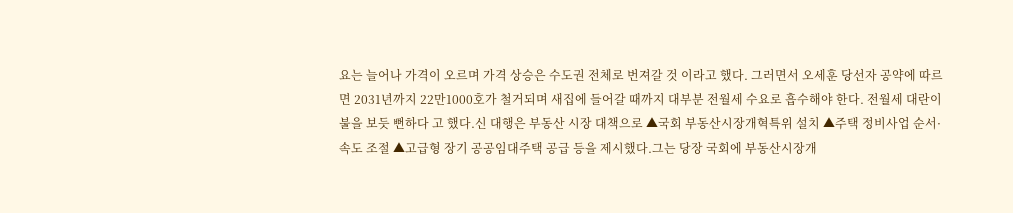요는 늘어나 가격이 오르며 가격 상승은 수도권 전체로 번져갈 것 이라고 했다. 그러면서 오세훈 당선자 공약에 따르면 2031년까지 22만1000호가 철거되며 새집에 들어갈 때까지 대부분 전월세 수요로 흡수해야 한다. 전월세 대란이 불을 보듯 뻔하다 고 했다.신 대행은 부동산 시장 대책으로 ▲국회 부동산시장개혁특위 설치 ▲주택 정비사업 순서·속도 조절 ▲고급형 장기 공공임대주택 공급 등을 제시했다.그는 당장 국회에 부동산시장개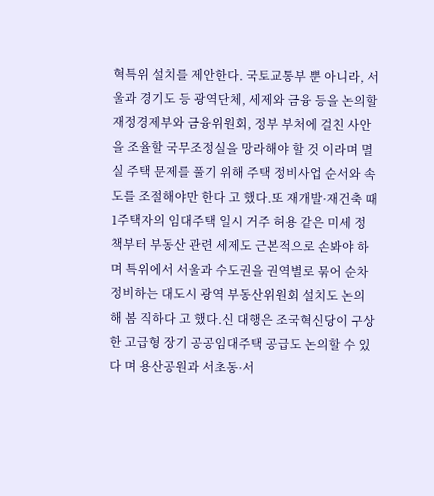혁특위 설치를 제안한다. 국토교통부 뿐 아니라, 서울과 경기도 등 광역단체, 세제와 금융 등을 논의할 재정경제부와 금융위원회, 정부 부처에 걸친 사안을 조율할 국무조정실을 망라해야 할 것 이라며 멸실 주택 문제를 풀기 위해 주택 정비사업 순서와 속도를 조절해야만 한다 고 했다.또 재개발·재건축 때 1주택자의 임대주택 일시 거주 허용 같은 미세 정책부터 부동산 관련 세제도 근본적으로 손봐야 하며 특위에서 서울과 수도권을 권역별로 묶어 순차 정비하는 대도시 광역 부동산위원회 설치도 논의해 봄 직하다 고 했다.신 대행은 조국혁신당이 구상한 고급형 장기 공공임대주택 공급도 논의할 수 있다 며 용산공원과 서초동·서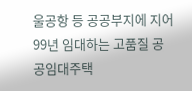울공항 등 공공부지에 지어 99년 임대하는 고품질 공공임대주택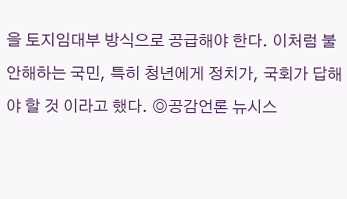을 토지임대부 방식으로 공급해야 한다. 이처럼 불안해하는 국민, 특히 청년에게 정치가, 국회가 답해야 할 것 이라고 했다. ◎공감언론 뉴시스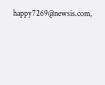happy7269@newsis.com,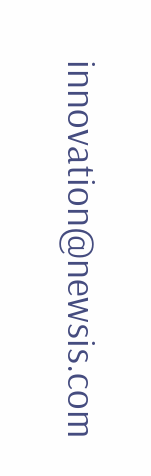innovation@newsis.com